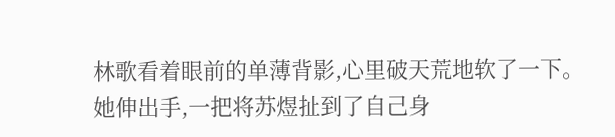林歌看着眼前的单薄背影,心里破天荒地软了一下。
她伸出手,一把将苏煜扯到了自己身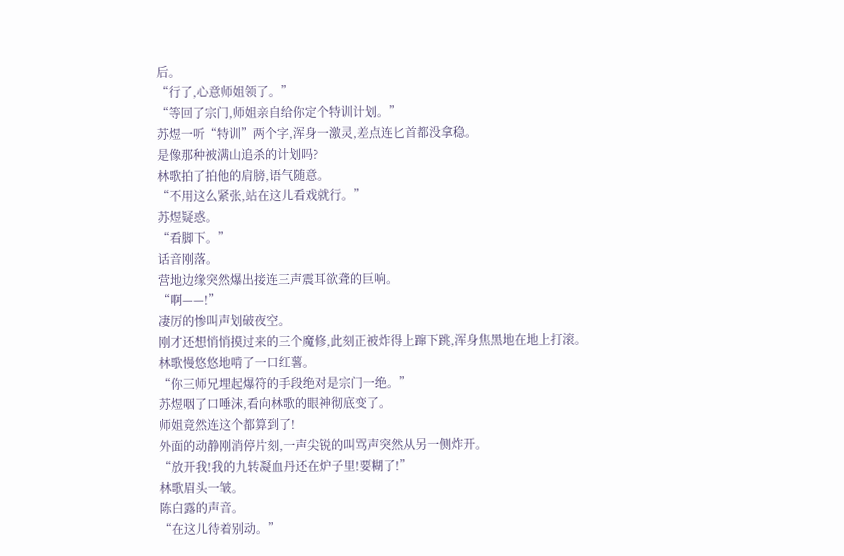后。
“行了,心意师姐领了。”
“等回了宗门,师姐亲自给你定个特训计划。”
苏煜一听“特训”两个字,浑身一激灵,差点连匕首都没拿稳。
是像那种被满山追杀的计划吗?
林歌拍了拍他的肩膀,语气随意。
“不用这么紧张,站在这儿看戏就行。”
苏煜疑惑。
“看脚下。”
话音刚落。
营地边缘突然爆出接连三声震耳欲聋的巨响。
“啊——!”
凄厉的惨叫声划破夜空。
刚才还想悄悄摸过来的三个魔修,此刻正被炸得上蹿下跳,浑身焦黑地在地上打滚。
林歌慢悠悠地啃了一口红薯。
“你三师兄埋起爆符的手段绝对是宗门一绝。”
苏煜咽了口唾沫,看向林歌的眼神彻底变了。
师姐竟然连这个都算到了!
外面的动静刚消停片刻,一声尖锐的叫骂声突然从另一侧炸开。
“放开我!我的九转凝血丹还在炉子里!要糊了!”
林歌眉头一皱。
陈白露的声音。
“在这儿待着别动。”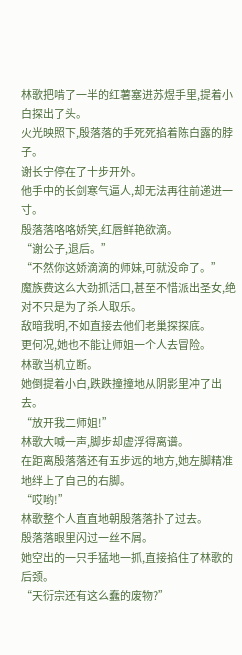林歌把啃了一半的红薯塞进苏煜手里,提着小白探出了头。
火光映照下,殷落落的手死死掐着陈白露的脖子。
谢长宁停在了十步开外。
他手中的长剑寒气逼人,却无法再往前递进一寸。
殷落落咯咯娇笑,红唇鲜艳欲滴。
“谢公子,退后。”
“不然你这娇滴滴的师妹,可就没命了。”
魔族费这么大劲抓活口,甚至不惜派出圣女,绝对不只是为了杀人取乐。
敌暗我明,不如直接去他们老巢探探底。
更何况,她也不能让师姐一个人去冒险。
林歌当机立断。
她倒提着小白,跌跌撞撞地从阴影里冲了出去。
“放开我二师姐!”
林歌大喊一声,脚步却虚浮得离谱。
在距离殷落落还有五步远的地方,她左脚精准地绊上了自己的右脚。
“哎哟!”
林歌整个人直直地朝殷落落扑了过去。
殷落落眼里闪过一丝不屑。
她空出的一只手猛地一抓,直接掐住了林歌的后颈。
“天衍宗还有这么蠢的废物?”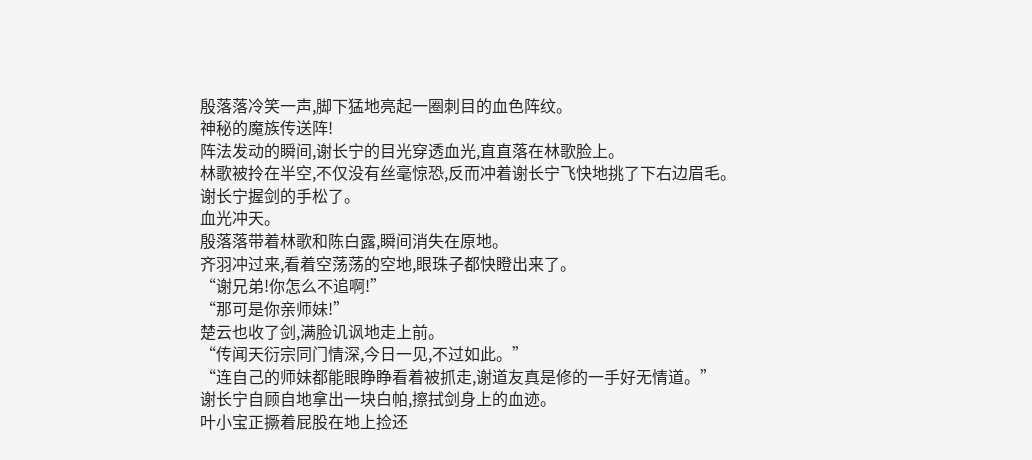殷落落冷笑一声,脚下猛地亮起一圈刺目的血色阵纹。
神秘的魔族传送阵!
阵法发动的瞬间,谢长宁的目光穿透血光,直直落在林歌脸上。
林歌被拎在半空,不仅没有丝毫惊恐,反而冲着谢长宁飞快地挑了下右边眉毛。
谢长宁握剑的手松了。
血光冲天。
殷落落带着林歌和陈白露,瞬间消失在原地。
齐羽冲过来,看着空荡荡的空地,眼珠子都快瞪出来了。
“谢兄弟!你怎么不追啊!”
“那可是你亲师妹!”
楚云也收了剑,满脸讥讽地走上前。
“传闻天衍宗同门情深,今日一见,不过如此。”
“连自己的师妹都能眼睁睁看着被抓走,谢道友真是修的一手好无情道。”
谢长宁自顾自地拿出一块白帕,擦拭剑身上的血迹。
叶小宝正撅着屁股在地上捡还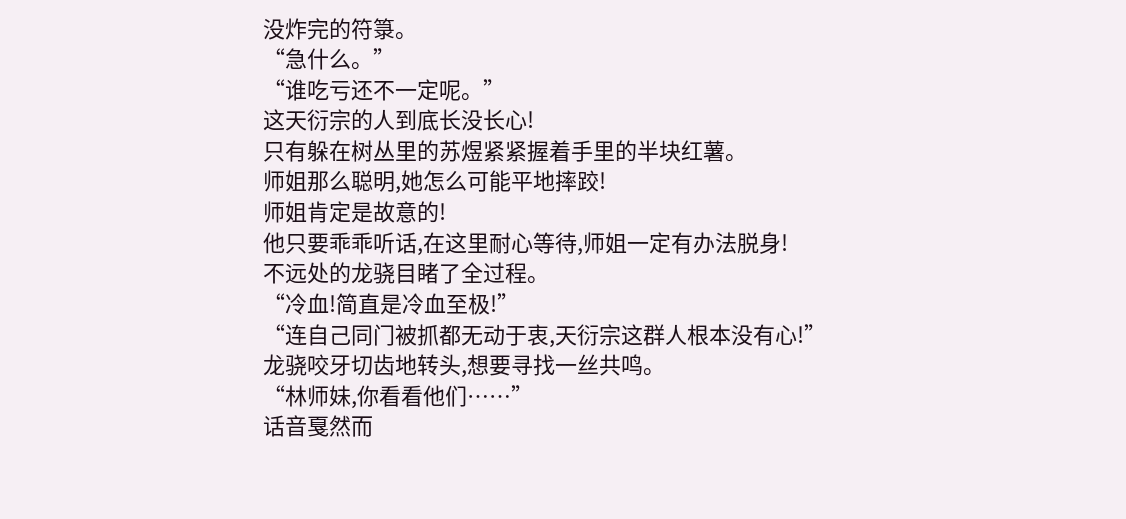没炸完的符箓。
“急什么。”
“谁吃亏还不一定呢。”
这天衍宗的人到底长没长心!
只有躲在树丛里的苏煜紧紧握着手里的半块红薯。
师姐那么聪明,她怎么可能平地摔跤!
师姐肯定是故意的!
他只要乖乖听话,在这里耐心等待,师姐一定有办法脱身!
不远处的龙骁目睹了全过程。
“冷血!简直是冷血至极!”
“连自己同门被抓都无动于衷,天衍宗这群人根本没有心!”
龙骁咬牙切齿地转头,想要寻找一丝共鸣。
“林师妹,你看看他们……”
话音戛然而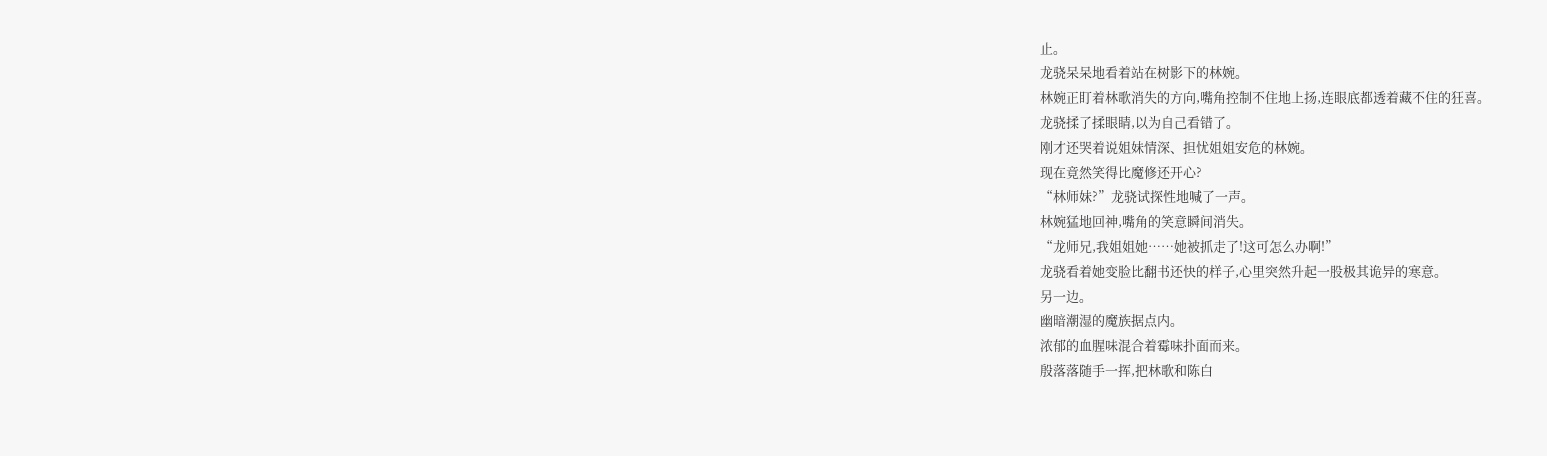止。
龙骁呆呆地看着站在树影下的林婉。
林婉正盯着林歌消失的方向,嘴角控制不住地上扬,连眼底都透着藏不住的狂喜。
龙骁揉了揉眼睛,以为自己看错了。
刚才还哭着说姐妹情深、担忧姐姐安危的林婉。
现在竟然笑得比魔修还开心?
“林师妹?”龙骁试探性地喊了一声。
林婉猛地回神,嘴角的笑意瞬间消失。
“龙师兄,我姐姐她……她被抓走了!这可怎么办啊!”
龙骁看着她变脸比翻书还快的样子,心里突然升起一股极其诡异的寒意。
另一边。
幽暗潮湿的魔族据点内。
浓郁的血腥味混合着霉味扑面而来。
殷落落随手一挥,把林歌和陈白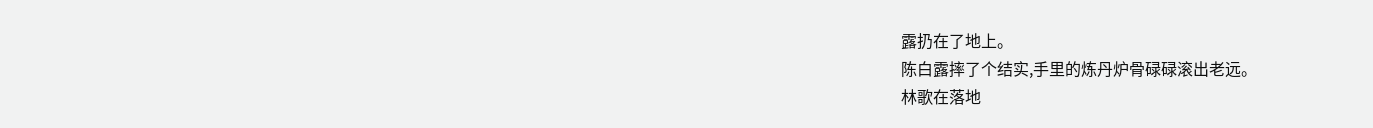露扔在了地上。
陈白露摔了个结实,手里的炼丹炉骨碌碌滚出老远。
林歌在落地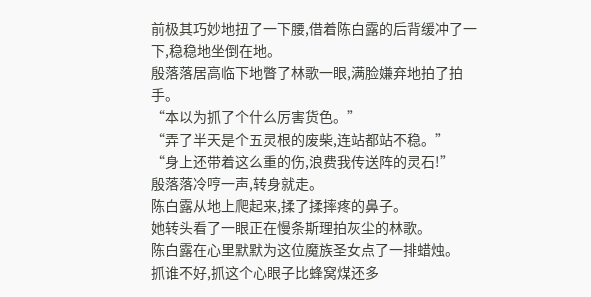前极其巧妙地扭了一下腰,借着陈白露的后背缓冲了一下,稳稳地坐倒在地。
殷落落居高临下地瞥了林歌一眼,满脸嫌弃地拍了拍手。
“本以为抓了个什么厉害货色。”
“弄了半天是个五灵根的废柴,连站都站不稳。”
“身上还带着这么重的伤,浪费我传送阵的灵石!”
殷落落冷哼一声,转身就走。
陈白露从地上爬起来,揉了揉摔疼的鼻子。
她转头看了一眼正在慢条斯理拍灰尘的林歌。
陈白露在心里默默为这位魔族圣女点了一排蜡烛。
抓谁不好,抓这个心眼子比蜂窝煤还多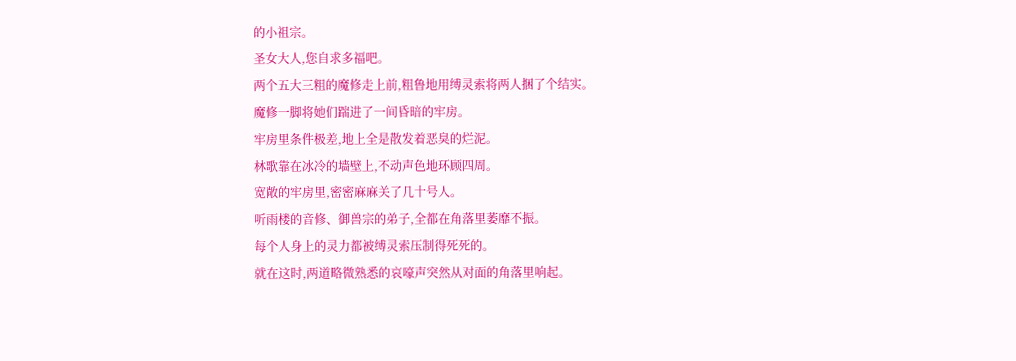的小祖宗。
圣女大人,您自求多福吧。
两个五大三粗的魔修走上前,粗鲁地用缚灵索将两人捆了个结实。
魔修一脚将她们踹进了一间昏暗的牢房。
牢房里条件极差,地上全是散发着恶臭的烂泥。
林歌靠在冰冷的墙壁上,不动声色地环顾四周。
宽敞的牢房里,密密麻麻关了几十号人。
听雨楼的音修、御兽宗的弟子,全都在角落里萎靡不振。
每个人身上的灵力都被缚灵索压制得死死的。
就在这时,两道略微熟悉的哀嚎声突然从对面的角落里响起。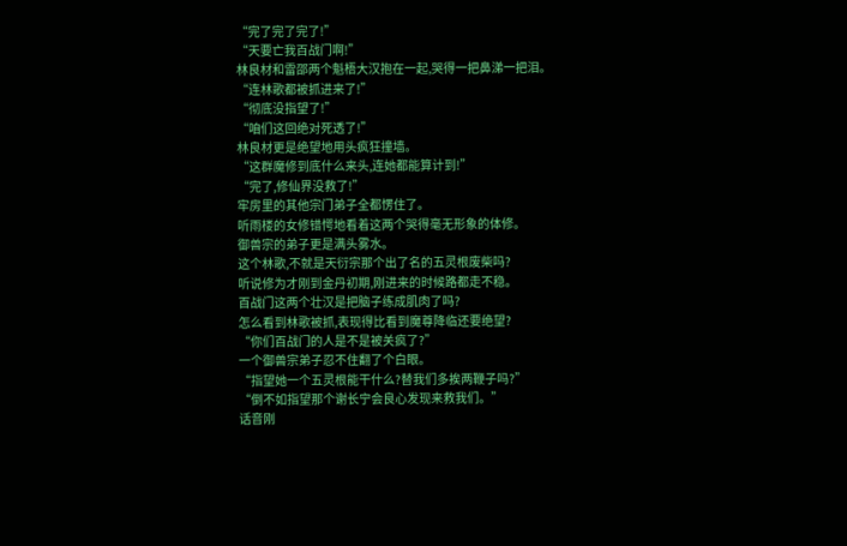“完了完了完了!”
“天要亡我百战门啊!”
林良材和雷邵两个魁梧大汉抱在一起,哭得一把鼻涕一把泪。
“连林歌都被抓进来了!”
“彻底没指望了!”
“咱们这回绝对死透了!”
林良材更是绝望地用头疯狂撞墙。
“这群魔修到底什么来头,连她都能算计到!”
“完了,修仙界没救了!”
牢房里的其他宗门弟子全都愣住了。
听雨楼的女修错愕地看着这两个哭得毫无形象的体修。
御兽宗的弟子更是满头雾水。
这个林歌,不就是天衍宗那个出了名的五灵根废柴吗?
听说修为才刚到金丹初期,刚进来的时候路都走不稳。
百战门这两个壮汉是把脑子练成肌肉了吗?
怎么看到林歌被抓,表现得比看到魔尊降临还要绝望?
“你们百战门的人是不是被关疯了?”
一个御兽宗弟子忍不住翻了个白眼。
“指望她一个五灵根能干什么?替我们多挨两鞭子吗?”
“倒不如指望那个谢长宁会良心发现来救我们。”
话音刚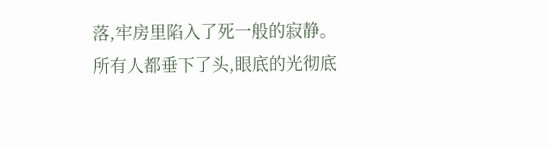落,牢房里陷入了死一般的寂静。
所有人都垂下了头,眼底的光彻底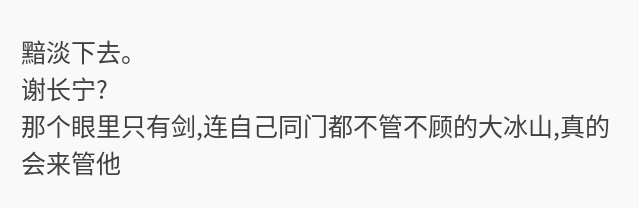黯淡下去。
谢长宁?
那个眼里只有剑,连自己同门都不管不顾的大冰山,真的会来管他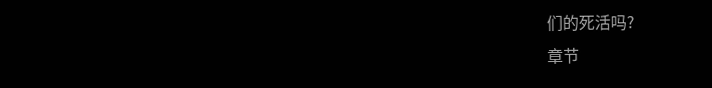们的死活吗?
章节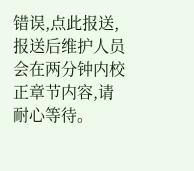错误,点此报送,报送后维护人员会在两分钟内校正章节内容,请耐心等待。